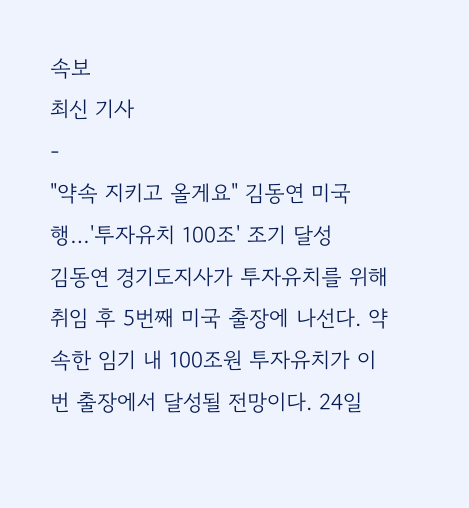속보
최신 기사
-
"약속 지키고 올게요" 김동연 미국행…'투자유치 100조' 조기 달성
김동연 경기도지사가 투자유치를 위해 취임 후 5번째 미국 출장에 나선다. 약속한 임기 내 100조원 투자유치가 이번 출장에서 달성될 전망이다. 24일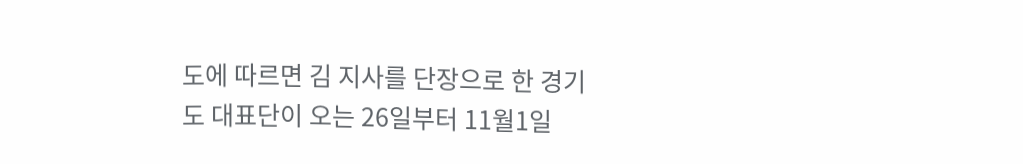도에 따르면 김 지사를 단장으로 한 경기도 대표단이 오는 26일부터 11월1일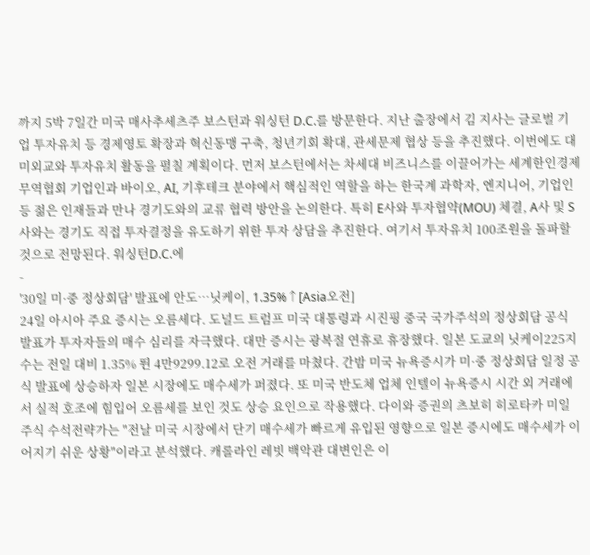까지 5박 7일간 미국 매사추세츠주 보스턴과 워싱턴 D.C.를 방문한다. 지난 출장에서 김 지사는 글로벌 기업 투자유치 등 경제영토 확장과 혁신동맹 구축, 청년기회 확대, 관세문제 협상 등을 추진했다. 이번에도 대미외교와 투자유치 활동을 펼칠 계획이다. 먼저 보스턴에서는 차세대 비즈니스를 이끌어가는 세계한인경제무역협회 기업인과 바이오, AI, 기후테크 분야에서 핵심적인 역할을 하는 한국계 과학자, 엔지니어, 기업인 등 젊은 인재들과 만나 경기도와의 교류 협력 방안을 논의한다. 특히 E사와 투자협약(MOU) 체결, A사 및 S사와는 경기도 직접 투자결정을 유도하기 위한 투자 상담을 추진한다. 여기서 투자유치 100조원을 돌파할 것으로 전망된다. 워싱턴D.C.에
-
'30일 미·중 정상회담' 발표에 안도…닛케이, 1.35%↑[Asia오전]
24일 아시아 주요 증시는 오름세다. 도널드 트럼프 미국 대통령과 시진핑 중국 국가주석의 정상회담 공식 발표가 투자자들의 매수 심리를 자극했다. 대만 증시는 광복절 연휴로 휴장했다. 일본 도쿄의 닛케이225지수는 전일 대비 1.35% 뛴 4만9299.12로 오전 거래를 마쳤다. 간밤 미국 뉴욕증시가 미·중 정상회담 일정 공식 발표에 상승하자 일본 시장에도 매수세가 퍼졌다. 또 미국 반도체 업체 인텔이 뉴욕증시 시간 외 거래에서 실적 호조에 힘입어 오름세를 보인 것도 상승 요인으로 작용했다. 다이와 증권의 츠보히 히로타카 미일 주식 수석전략가는 "전날 미국 시장에서 단기 매수세가 빠르게 유입된 영향으로 일본 증시에도 매수세가 이어지기 쉬운 상황"이라고 분석했다. 캐롤라인 레빗 백악관 대변인은 이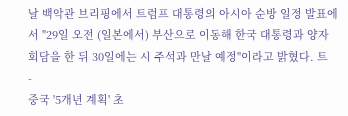날 백악관 브리핑에서 트럼프 대통령의 아시아 순방 일정 발표에서 "29일 오전 (일본에서) 부산으로 이동해 한국 대통령과 양자 회담을 한 뒤 30일에는 시 주석과 만날 예정"이라고 밝혔다. 트
-
중국 '5개년 계획' 초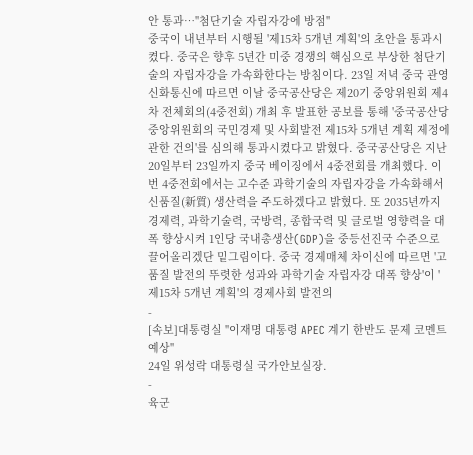안 통과…"첨단기술 자립자강에 방점"
중국이 내년부터 시행될 '제15차 5개년 계획'의 초안을 통과시켰다. 중국은 향후 5년간 미중 경쟁의 핵심으로 부상한 첨단기술의 자립자강을 가속화한다는 방침이다. 23일 저녁 중국 관영 신화통신에 따르면 이날 중국공산당은 제20기 중앙위원회 제4차 전체회의(4중전회) 개최 후 발표한 공보를 통해 '중국공산당 중앙위원회의 국민경제 및 사회발전 제15차 5개년 계획 제정에 관한 건의'를 심의해 통과시켰다고 밝혔다. 중국공산당은 지난 20일부터 23일까지 중국 베이징에서 4중전회를 개최했다. 이번 4중전회에서는 고수준 과학기술의 자립자강을 가속화해서 신품질(新質) 생산력을 주도하겠다고 밝혔다. 또 2035년까지 경제력, 과학기술력, 국방력, 종합국력 및 글로벌 영향력을 대폭 향상시켜 1인당 국내총생산(GDP)을 중등선진국 수준으로 끌어올리겠단 밑그림이다. 중국 경제매체 차이신에 따르면 '고품질 발전의 뚜렷한 성과와 과학기술 자립자강 대폭 향상'이 '제15차 5개년 계획'의 경제사회 발전의
-
[속보]대통령실 "이재명 대통령 APEC 계기 한반도 문제 코멘트 예상"
24일 위성락 대통령실 국가안보실장.
-
육군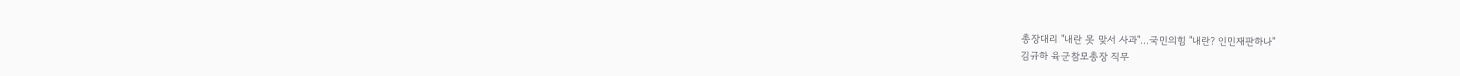총장대리 "내란 못 맞서 사과"…국민의힘 "내란? 인민재판하나"
김규하 육군참모총장 직무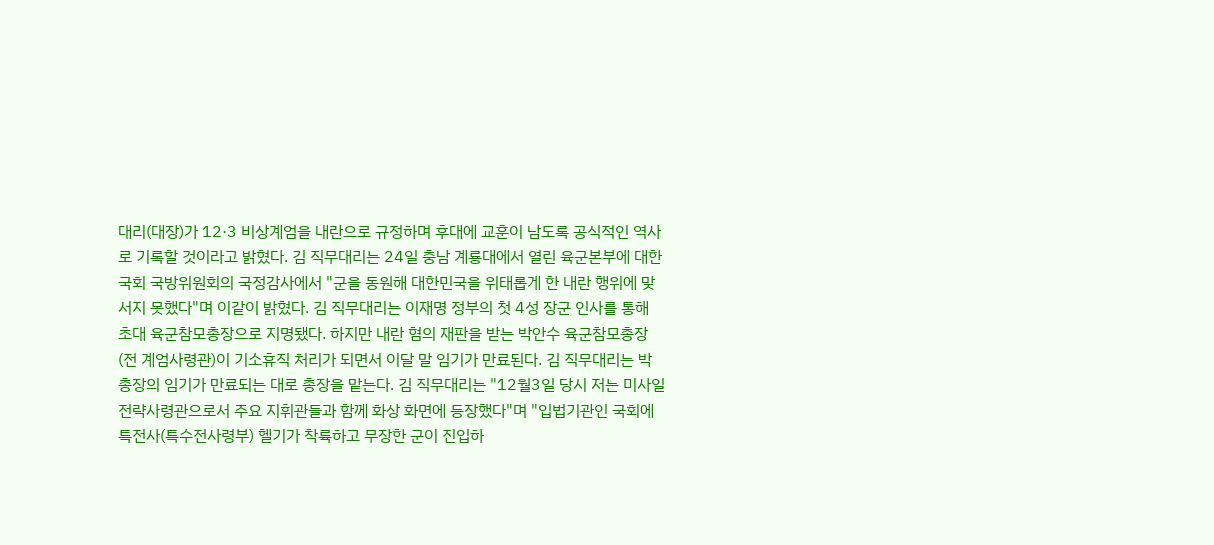대리(대장)가 12·3 비상계엄을 내란으로 규정하며 후대에 교훈이 남도록 공식적인 역사로 기록할 것이라고 밝혔다. 김 직무대리는 24일 충남 계룡대에서 열린 육군본부에 대한 국회 국방위원회의 국정감사에서 "군을 동원해 대한민국을 위태롭게 한 내란 행위에 맞서지 못했다"며 이같이 밝혔다. 김 직무대리는 이재명 정부의 첫 4성 장군 인사를 통해 초대 육군참모총장으로 지명됐다. 하지만 내란 혐의 재판을 받는 박안수 육군참모총장(전 계엄사령관)이 기소휴직 처리가 되면서 이달 말 임기가 만료된다. 김 직무대리는 박 총장의 임기가 만료되는 대로 총장을 맡는다. 김 직무대리는 "12월3일 당시 저는 미사일전략사령관으로서 주요 지휘관들과 함께 화상 화면에 등장했다"며 "입법기관인 국회에 특전사(특수전사령부) 헬기가 착륙하고 무장한 군이 진입하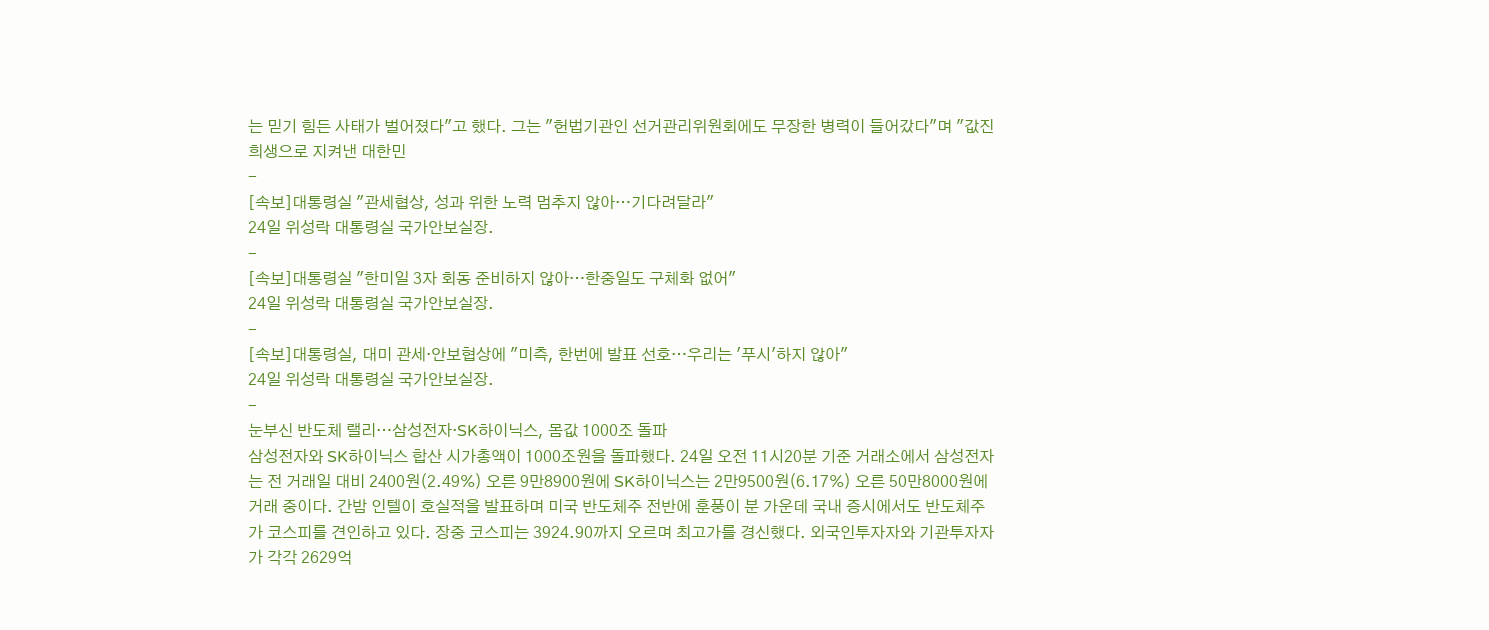는 믿기 힘든 사태가 벌어졌다"고 했다. 그는 "헌법기관인 선거관리위원회에도 무장한 병력이 들어갔다"며 "값진 희생으로 지켜낸 대한민
-
[속보]대통령실 "관세협상, 성과 위한 노력 멈추지 않아…기다려달라"
24일 위성락 대통령실 국가안보실장.
-
[속보]대통령실 "한미일 3자 회동 준비하지 않아…한중일도 구체화 없어"
24일 위성락 대통령실 국가안보실장.
-
[속보]대통령실, 대미 관세·안보협상에 "미측, 한번에 발표 선호…우리는 '푸시'하지 않아"
24일 위성락 대통령실 국가안보실장.
-
눈부신 반도체 랠리…삼성전자·SK하이닉스, 몸값 1000조 돌파
삼성전자와 SK하이닉스 합산 시가총액이 1000조원을 돌파했다. 24일 오전 11시20분 기준 거래소에서 삼성전자는 전 거래일 대비 2400원(2.49%) 오른 9만8900원에 SK하이닉스는 2만9500원(6.17%) 오른 50만8000원에 거래 중이다. 간밤 인텔이 호실적을 발표하며 미국 반도체주 전반에 훈풍이 분 가운데 국내 증시에서도 반도체주가 코스피를 견인하고 있다. 장중 코스피는 3924.90까지 오르며 최고가를 경신했다. 외국인투자자와 기관투자자가 각각 2629억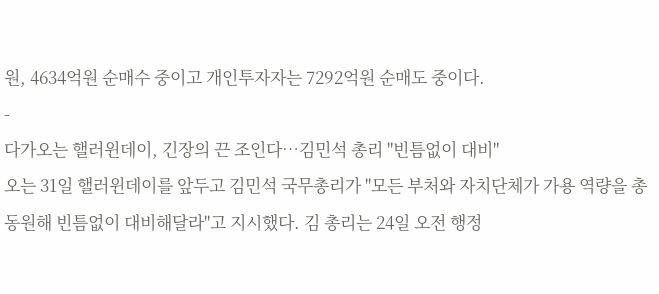원, 4634억원 순매수 중이고 개인투자자는 7292억원 순매도 중이다.
-
다가오는 핼러윈데이, 긴장의 끈 조인다…김민석 총리 "빈틈없이 대비"
오는 31일 핼러윈데이를 앞두고 김민석 국무총리가 "모든 부처와 자치단체가 가용 역량을 총동원해 빈틈없이 대비해달라"고 지시했다. 김 총리는 24일 오전 행정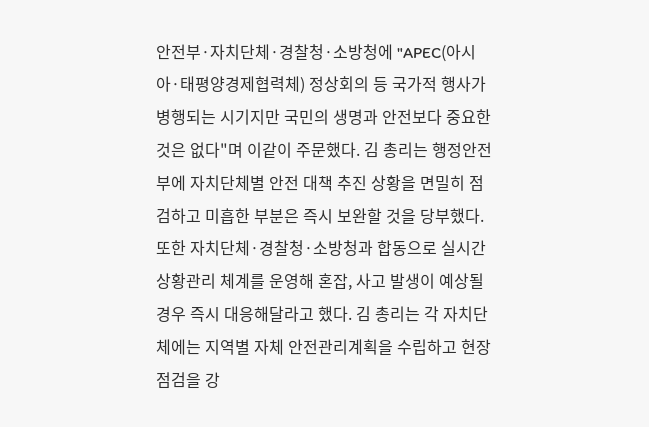안전부·자치단체·경찰청·소방청에 "APEC(아시아·태평양경제협력체) 정상회의 등 국가적 행사가 병행되는 시기지만 국민의 생명과 안전보다 중요한 것은 없다"며 이같이 주문했다. 김 총리는 행정안전부에 자치단체별 안전 대책 추진 상황을 면밀히 점검하고 미흡한 부분은 즉시 보완할 것을 당부했다. 또한 자치단체·경찰청·소방청과 합동으로 실시간 상황관리 체계를 운영해 혼잡, 사고 발생이 예상될 경우 즉시 대응해달라고 했다. 김 총리는 각 자치단체에는 지역별 자체 안전관리계획을 수립하고 현장 점검을 강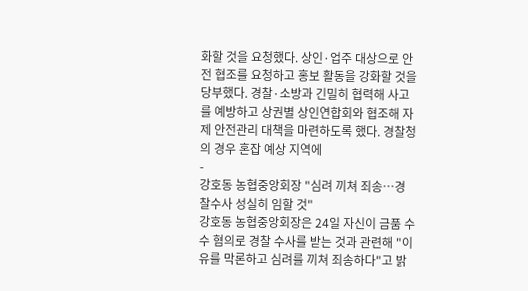화할 것을 요청했다. 상인·업주 대상으로 안전 협조를 요청하고 홍보 활동을 강화할 것을 당부했다. 경찰·소방과 긴밀히 협력해 사고를 예방하고 상권별 상인연합회와 협조해 자제 안전관리 대책을 마련하도록 했다. 경찰청의 경우 혼잡 예상 지역에
-
강호동 농협중앙회장 "심려 끼쳐 죄송…경찰수사 성실히 임할 것"
강호동 농협중앙회장은 24일 자신이 금품 수수 혐의로 경찰 수사를 받는 것과 관련해 "이유를 막론하고 심려를 끼쳐 죄송하다"고 밝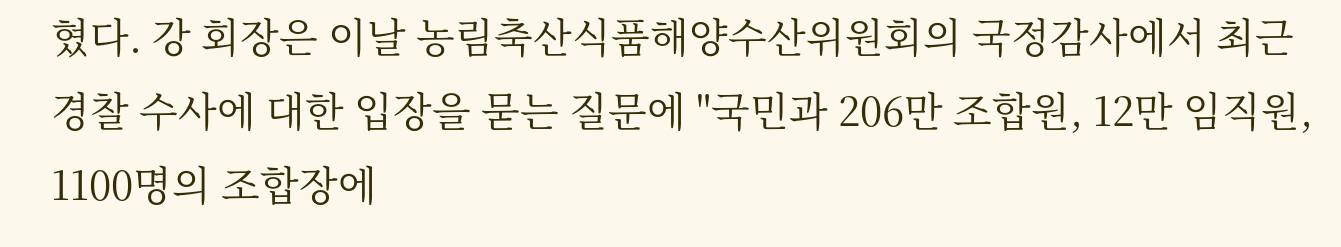혔다. 강 회장은 이날 농림축산식품해양수산위원회의 국정감사에서 최근 경찰 수사에 대한 입장을 묻는 질문에 "국민과 206만 조합원, 12만 임직원, 1100명의 조합장에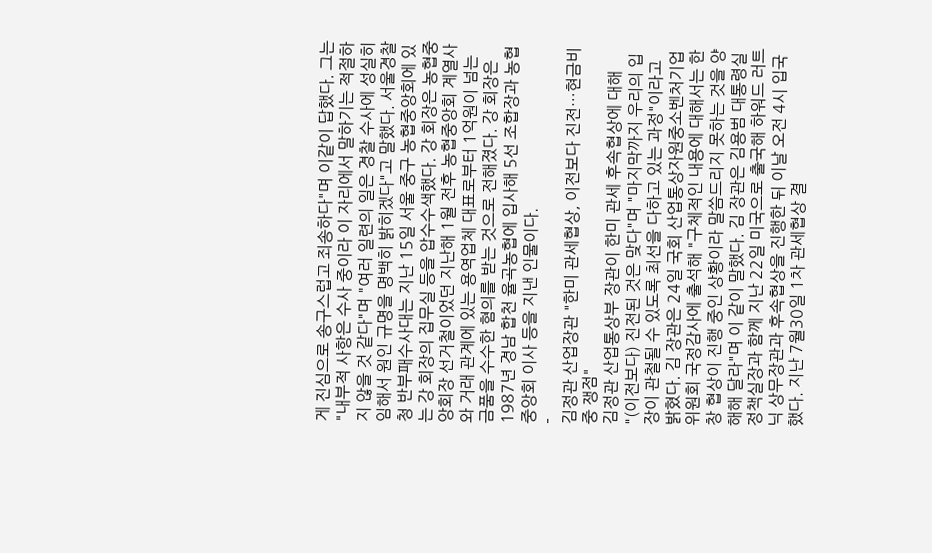게 진심으로 송구스럽고 죄송하다"며 이같이 답했다. 그는 "내부적 사항은 수사 중이라 이 자리에서 말하기는 적절하지 않을 것 같다"며 "여러 일련의 일은 경찰 수사에 성실히 임해서 원인 규명을 명백히 밝히겠다"고 말했다. 서울경찰청 반부패수사대는 지난 15일 서울 중구 농협중앙회에 있는 강 회장의 집무실 등을 압수수색했다. 강 회장은 농협중앙회장 선거철이었던 지난해 1월 전후 농협중앙회 계열사와 거래 관계에 있는 용역업체 대표로부터 1억원이 넘는 금품을 수수한 혐의를 받는 것으로 전해졌다. 강 회장은 1987년 경남 합천 율곡농협에 입사해 5선 조합장과 농협중앙회 이사 등을 지낸 인물이다.
-
김정관 산업장관 "한미 관세협상, 이전보다 진전…현금비중 쟁점"
김정관 산업통상부 장관이 한미 관세 후속협상에 대해 "(이전보다) 진전된 것은 맞다"며 "마지막까지 우리의 입장이 관철될 수 있도록 최선을 다하고 있는 과정"이라고 밝혔다. 김 장관은 24일 국회 산업통상자원중소벤처기업위원회 국정감사에 출석해 "구체적인 내용에 대해서는 한창 협상이 진행 중인 상황이라 말씀드리지 못하는 것을 양해해 달라"며 이 같이 말했다. 김 장관은 김용범 대통령실 정책실장과 함께 지난 22일 미국으로 출국해 하워드 러트닉 상무장관과 후속협상을 진행한 뒤 이날 오전 4시 입국했다. 지난 7월30일 1차 관세협상 결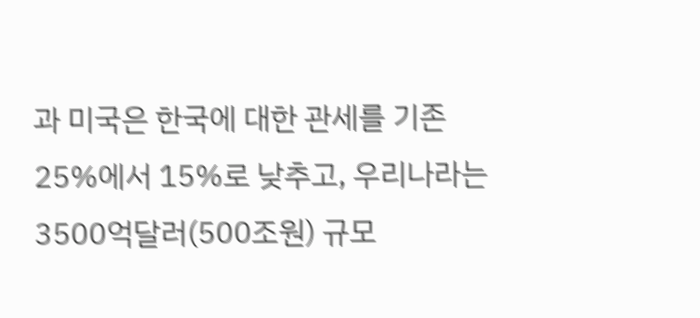과 미국은 한국에 대한 관세를 기존 25%에서 15%로 낮추고, 우리나라는 3500억달러(500조원) 규모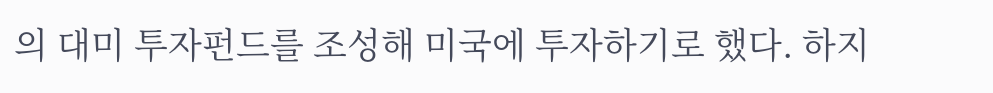의 대미 투자펀드를 조성해 미국에 투자하기로 했다. 하지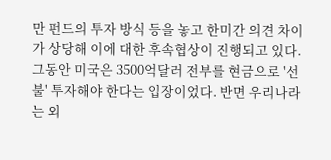만 펀드의 투자 방식 등을 놓고 한미간 의견 차이가 상당해 이에 대한 후속협상이 진행되고 있다. 그동안 미국은 3500억달러 전부를 현금으로 '선불' 투자해야 한다는 입장이었다. 반면 우리나라는 외